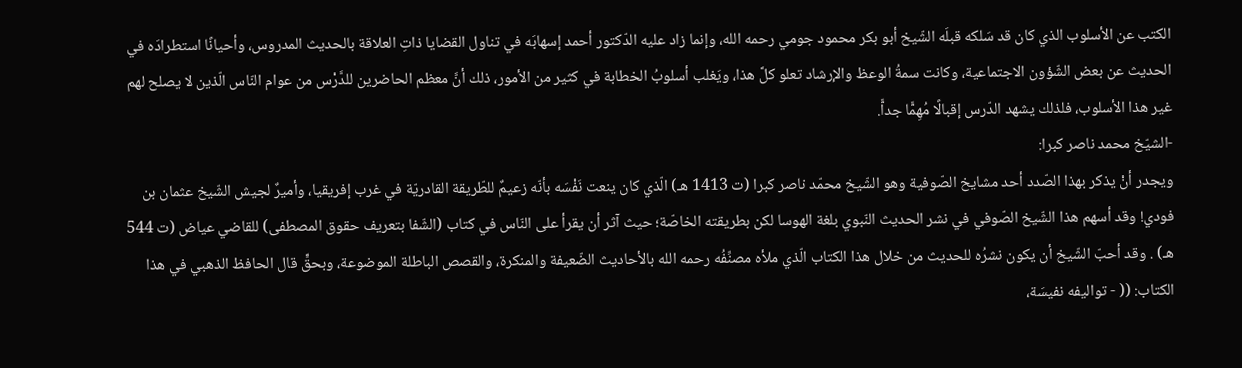الكتب عن الأسلوب الذي كان قد سَلكه قبلَه الشّيخ أبو بكر محمود جومي رحمه الله، وإنما زاد عليه الدّكتور أحمد إسهابَه في تناول القضايا ذاتِ العلاقة بالحديث المدروس، وأحيانًا استطرادَه في الحديث عن بعض الشّؤون الاجتماعية، وكانت سمةُ الوعظ والإرشاد تعلو كلَّ هذا، ويَغلب أسلوبُ الخطابة في كثير من الأمور، ذلك أنَّ معظم الحاضرين للدَّرْس من عوام النّاس الّذين لا يصلح لهم غير هذا الأسلوب، فلذلك يشهد الدّرس إقبالًا مُهِمًّا جداًّ.
-الشيّخ محمد ناصر كبرا:
ويجدر أنْ يذكر بهذا الصّدد أحد مشايخ الصّوفية وهو الشّيخ محمّد ناصر كبرا (ت 1413 هـ) الّذي كان ينعت نَفْسَه بأنّه زعيمٌ للطّريقة القادريّة في غرب إفريقيا، وأميرٌ لجيش الشّيخ عثمان بن فودي! وقد أسهم هذا الشّيخ الصّوفي في نشر الحديث النّبوي بلغة الهوسا لكن بطريقته الخاصّة؛ حيث آثر أن يقرأ على النّاس في كتاب (الشّفا بتعريف حقوق المصطفى) للقاضي عياض (ت 544 هـ) . وقد أحبّ الشّيخ أن يكون نشرُه للحديث من خلال هذا الكتاب الّذي ملأه مصنِّفُه رحمه الله بالأحاديث الضّعيفة والمنكرة، والقصص الباطلة الموضوعة، وبحقٍّ قال الحافظ الذهبي في هذا الكتاب: (( - تواليفه نفيسَة،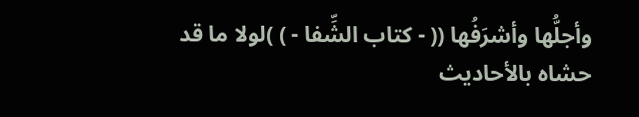وأجلُّها وأشرَفُها (( - كتاب الشِّفا - ) )لولا ما قد حشاه بالأحاديث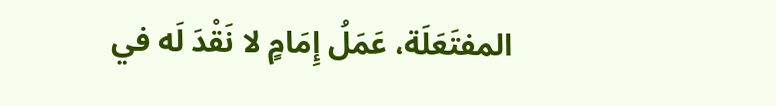المفتَعَلَة، عَمَلُ إِمَامٍ لا نَقْدَ لَه في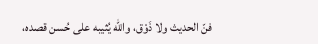فنّ الحديث ولا ذَوْق، والله يُثيبه على حُسن قصده،